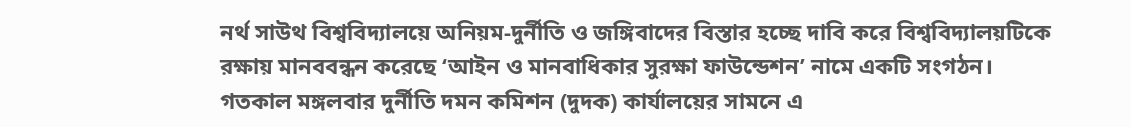নর্থ সাউথ বিশ্ববিদ্যালয়ে অনিয়ম-দুর্নীতি ও জঙ্গিবাদের বিস্তার হচ্ছে দাবি করে বিশ্ববিদ্যালয়টিকে রক্ষায় মানববন্ধন করেছে ‘আইন ও মানবাধিকার সুরক্ষা ফাউন্ডেশন’ নামে একটি সংগঠন। গতকাল মঙ্গলবার দুর্নীতি দমন কমিশন (দুদক) কার্যালয়ের সামনে এ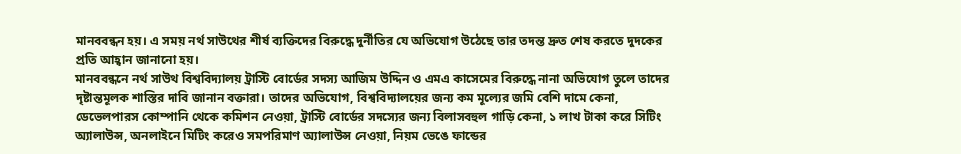মানববন্ধন হয়। এ সময় নর্থ সাউথের শীর্ষ ব্যক্তিদের বিরুদ্ধে দুর্নীতির যে অভিযোগ উঠেছে তার তদন্ত দ্রুত শেষ করতে দুদকের প্রতি আহ্বান জানানো হয়।
মানববন্ধনে নর্থ সাউথ বিশ্ববিদ্যালয় ট্রাস্টি বোর্ডের সদস্য আজিম উদ্দিন ও এমএ কাসেমের বিরুদ্ধে নানা অভিযোগ তুলে তাদের দৃষ্টান্তমূলক শাস্তির দাবি জানান বক্তারা। তাদের অভিযোগ, বিশ্ববিদ্যালয়ের জন্য কম মূল্যের জমি বেশি দামে কেনা, ডেভেলপারস কোম্পানি থেকে কমিশন নেওয়া, ট্রাস্টি বোর্ডের সদস্যের জন্য বিলাসবহুল গাড়ি কেনা, ১ লাখ টাকা করে সিটিং অ্যালাউন্স, অনলাইনে মিটিং করেও সমপরিমাণ অ্যালাউন্স নেওয়া, নিয়ম ভেঙে ফান্ডের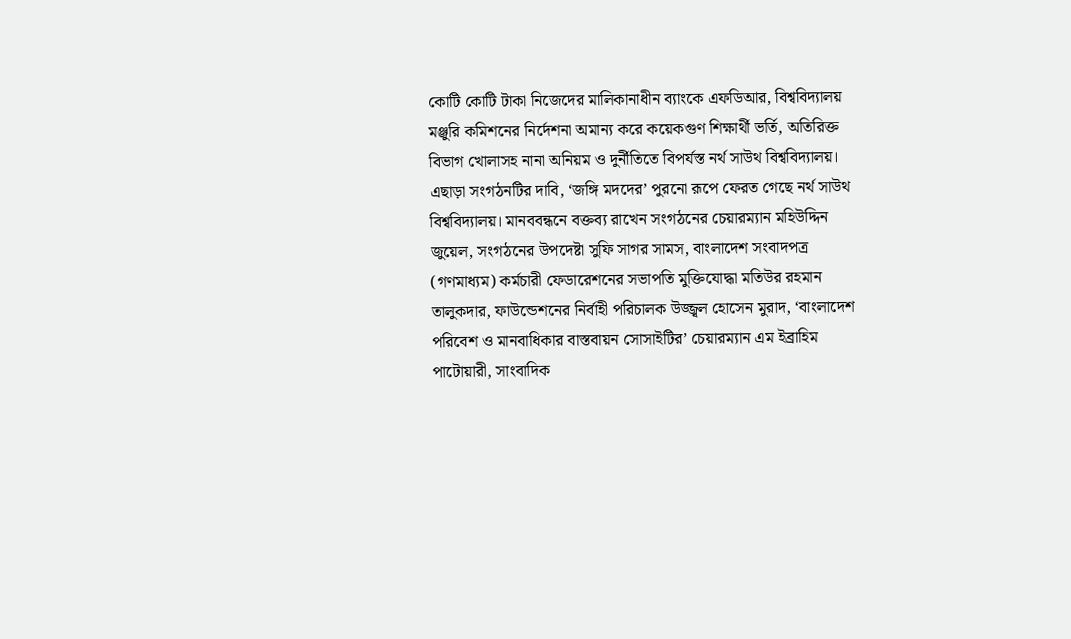কোটি কোটি টাকা নিজেদের মালিকানাধীন ব্যাংকে এফডিআর, বিশ্ববিদ্যালয় মঞ্জুরি কমিশনের নির্দেশনা অমান্য করে কয়েকগুণ শিক্ষার্থী ভর্তি, অতিরিক্ত বিভাগ খোলাসহ নানা অনিয়ম ও দুর্নীতিতে বিপর্যস্ত নর্থ সাউথ বিশ্ববিদ্যালয়।
এছাড়া সংগঠনটির দাবি, ‘জঙ্গি মদদের’ পুরনো রূপে ফেরত গেছে নর্থ সাউথ বিশ্ববিদ্যালয়। মানববন্ধনে বক্তব্য রাখেন সংগঠনের চেয়ারম্যান মহিউদ্দিন জুয়েল, সংগঠনের উপদেষ্টা সুফি সাগর সামস, বাংলাদেশ সংবাদপত্র (গণমাধ্যম) কর্মচারী ফেডারেশনের সভাপতি মুক্তিযোদ্ধা মতিউর রহমান তালুকদার, ফাউন্ডেশনের নির্বাহী পরিচালক উজ্জ্বল হোসেন মুরাদ, ‘বাংলাদেশ পরিবেশ ও মানবাধিকার বাস্তবায়ন সোসাইটির’ চেয়ারম্যান এম ইব্রাহিম পাটোয়ারী, সাংবাদিক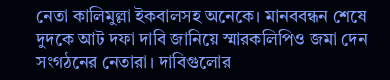নেতা কালিমুল্লা ইকবালসহ অনেকে। মানববন্ধন শেষে দুদকে আট দফা দাবি জানিয়ে স্মারকলিপিও জমা দেন সংগঠনের নেতারা। দাবিগুলোর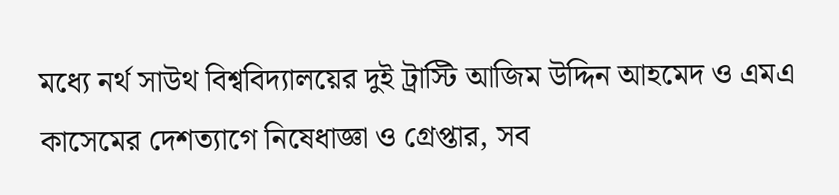মধ্যে নর্থ সাউথ বিশ্ববিদ্যালয়ের দুই ট্রাস্টি আজিম উদ্দিন আহমেদ ও এমএ কাসেমের দেশত্যাগে নিষেধাজ্ঞা ও গ্রেপ্তার, সব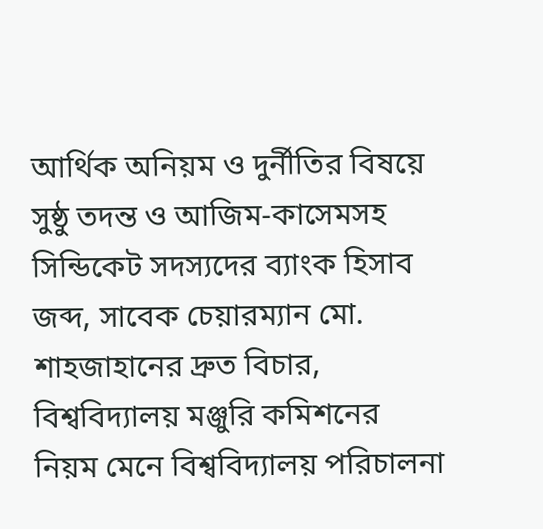আর্থিক অনিয়ম ও দুর্নীতির বিষয়ে সুষ্ঠু তদন্ত ও আজিম-কাসেমসহ সিন্ডিকেট সদস্যদের ব্যাংক হিসাব জব্দ, সাবেক চেয়ারম্যান মো. শাহজাহানের দ্রুত বিচার, বিশ্ববিদ্যালয় মঞ্জুরি কমিশনের নিয়ম মেনে বিশ্ববিদ্যালয় পরিচালনা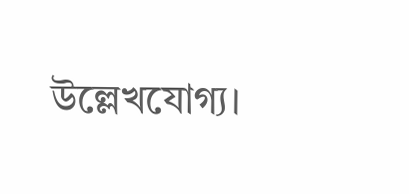উল্লেখযোগ্য।